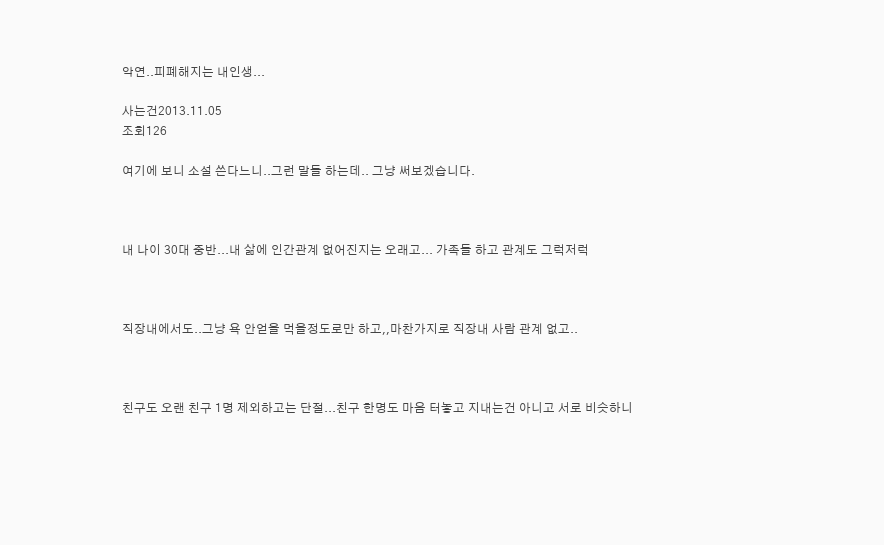악연..피폐해지는 내인생...

사는건2013.11.05
조회126

여기에 보니 소설 쓴다느니..그런 말들 하는데.. 그냥 써보겠습니다.



내 나이 30대 중반...내 삶에 인간관계 없어진지는 오래고... 가족들 하고 관계도 그럭저럭



직장내에서도..그냥 욕 안얻을 먹을정도로만 하고,,마찬가지로 직장내 사람 관계 없고..



친구도 오랜 친구 1명 제외하고는 단절...친구 한명도 마음 터놓고 지내는건 아니고 서로 비슷하니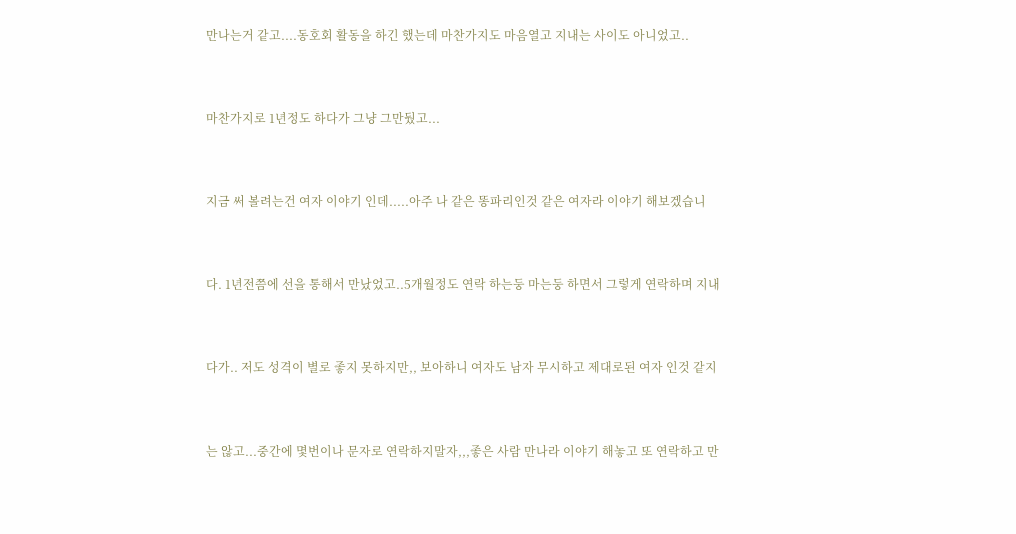만나는거 같고....동호회 활동을 하긴 했는데 마찬가지도 마음열고 지내는 사이도 아니었고..



마찬가지로 1년정도 하다가 그냥 그만뒀고...



지금 써 볼려는건 여자 이야기 인데.....아주 나 같은 똥파리인것 같은 여자라 이야기 해보겠습니



다. 1년전쯤에 선을 통해서 만났었고..5개월정도 연락 하는둥 마는둥 하면서 그렇게 연락하며 지내



다가.. 저도 성격이 별로 좋지 못하지만,, 보아하니 여자도 남자 무시하고 제대로된 여자 인것 같지



는 않고...중간에 몇번이나 문자로 연락하지말자,,,좋은 사람 만나라 이야기 해놓고 또 연락하고 만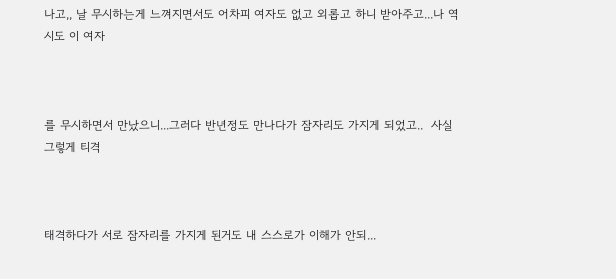나고,, 날 무시하는게 느껴지면서도 어차피 여자도 없고 외롭고 하니 받아주고...나 역시도 이 여자



를 무시하면서 만났으니...그러다 반년정도 만나다가 잠자리도 가지게 되었고..  사실 그렇게 티격



태격하다가 서로 잠자리를 가지게 된거도 내 스스로가 이해가 안되...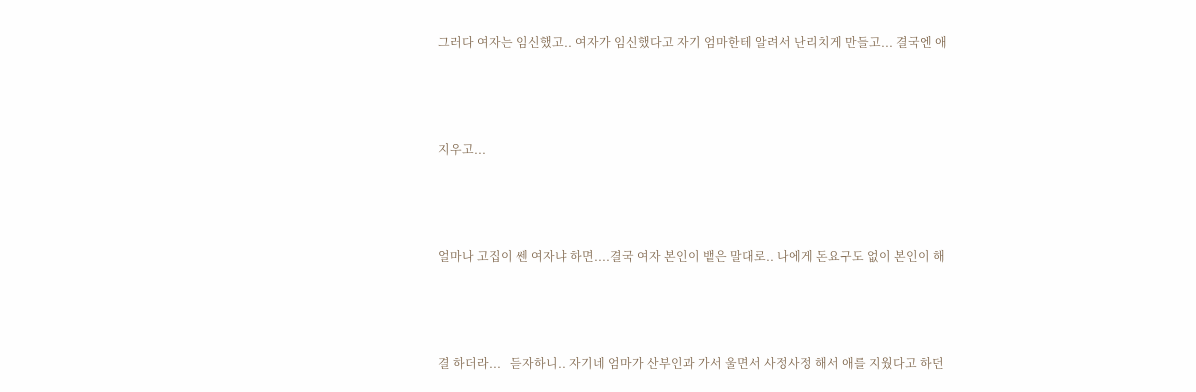그러다 여자는 임신했고.. 여자가 임신했다고 자기 엄마한테 알려서 난리치게 만들고... 결국엔 애



지우고...



얼마나 고집이 쎈 여자냐 하면....결국 여자 본인이 뱉은 말대로.. 나에게 돈요구도 없이 본인이 해



결 하더라...   듣자하니.. 자기네 엄마가 산부인과 가서 울면서 사정사정 해서 애를 지웠다고 하던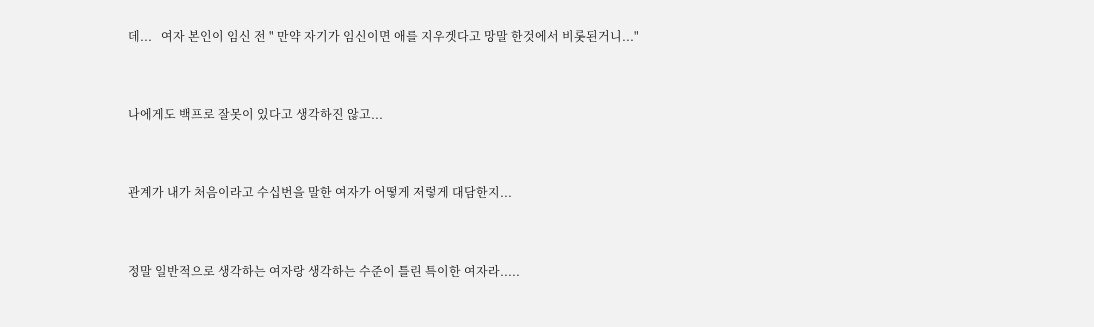데...   여자 본인이 임신 전 " 만약 자기가 임신이면 애를 지우겟다고 망말 한것에서 비롯된거니..."



나에게도 백프로 잘못이 있다고 생각하진 않고...



관계가 내가 처음이라고 수십번을 말한 여자가 어떻게 저렇게 대담한지...



정말 일반적으로 생각하는 여자랑 생각하는 수준이 틀린 특이한 여자라.....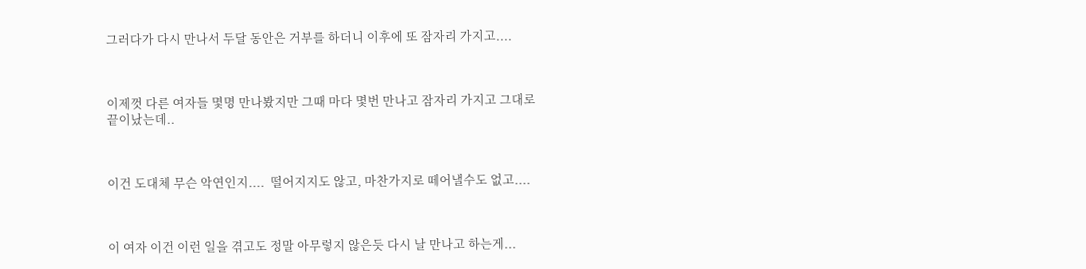그러다가 다시 만나서 두달 동안은 거부를 하더니 이후에 또 잠자리 가지고....



이제껏 다른 여자들 몇명 만나봤지만 그때 마다 몇번 만나고 잠자리 가지고 그대로 끝이났는데..



이건 도대체 무슨 악연인지....  떨어지지도 않고, 마찬가지로 떼어낼수도 없고....



이 여자 이건 이런 일을 겪고도 정말 아무렇지 않은듯 다시 날 만나고 하는게...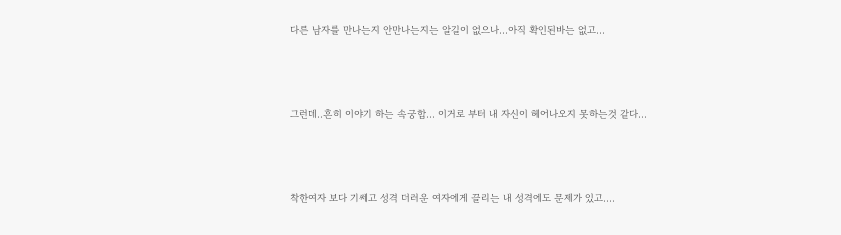다른 남자를 만나는지 안만나는지는 알길이 없으나...아직 확인된바는 없고...



그런데..흔히 이야기 하는 속궁합... 이거로 부터 내 자신이 헤어나오지 못하는것 같다...



착한여자 보다 기쎄고 성격 더러운 여자에게 끌리는 내 성격에도 문제가 있고....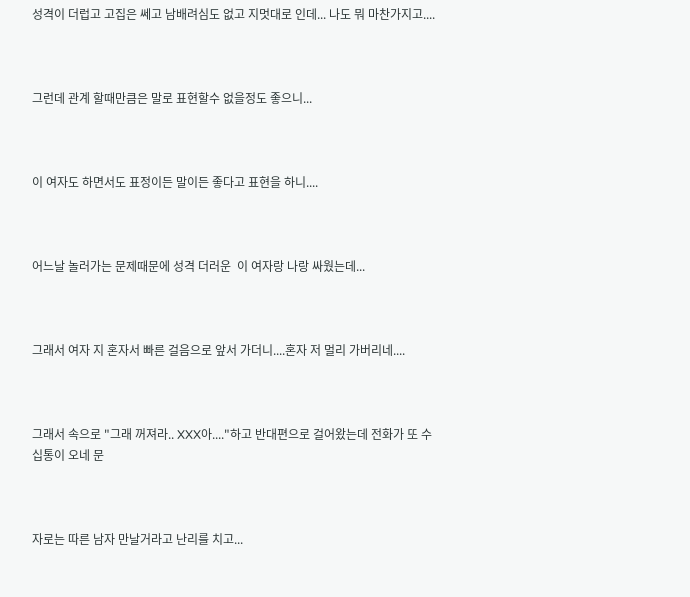성격이 더럽고 고집은 쎄고 남배려심도 없고 지멋대로 인데... 나도 뭐 마찬가지고....



그런데 관계 할때만큼은 말로 표현할수 없을정도 좋으니...



이 여자도 하면서도 표정이든 말이든 좋다고 표현을 하니....



어느날 놀러가는 문제때문에 성격 더러운  이 여자랑 나랑 싸웠는데...



그래서 여자 지 혼자서 빠른 걸음으로 앞서 가더니....혼자 저 멀리 가버리네....



그래서 속으로 "그래 꺼져라.. XXX아...."하고 반대편으로 걸어왔는데 전화가 또 수십통이 오네 문



자로는 따른 남자 만날거라고 난리를 치고...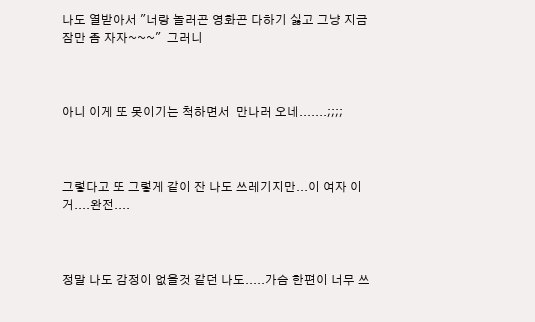나도 열받아서 "너랑 놀러곤 영화곤 다하기 싫고 그냥 지금 잠만 좀 자자~~~"  그러니



아니 이게 또 못이기는 척하면서  만나러 오네.......;;;;



그렇다고 또 그렇게 같이 잔 나도 쓰레기지만...이 여자 이거....완전....



정말 나도 감정이 없을것 같던 나도.....가슴 한편이 너무 쓰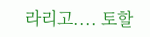라리고.... 토할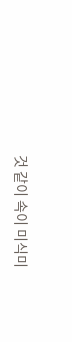것 같이 속이 미식미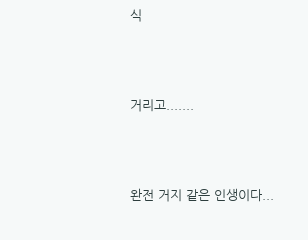식



거리고.......



완전 거지 같은 인생이다...